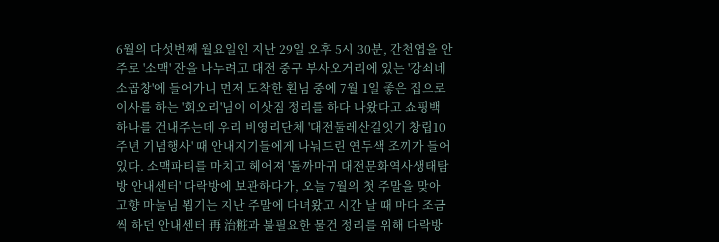6월의 다섯번째 월요일인 지난 29일 오후 5시 30분, 간천엽을 안주로 '소맥' 잔을 나누려고 대전 중구 부사오거리에 있는 '강쇠네소곱창'에 들어가니 먼저 도착한 횐님 중에 7월 1일 좋은 집으로 이사를 하는 '회오리'님이 이삿짐 정리를 하다 나왔다고 쇼핑백 하나를 건내주는데 우리 비영리단체 '대전둘레산길잇기 창립10주년 기념행사' 때 안내지기들에게 나눠드린 연두색 조끼가 들어있다. 소맥파티를 마치고 헤어져 '돌까마귀 대전문화역사생태탐방 안내센터' 다락방에 보관하다가, 오늘 7월의 첫 주말을 맞아 고향 마눌님 뵙기는 지난 주말에 다녀왔고 시간 날 때 마다 조금 씩 하던 안내센터 再 治粧과 불필요한 물건 정리를 위해 다락방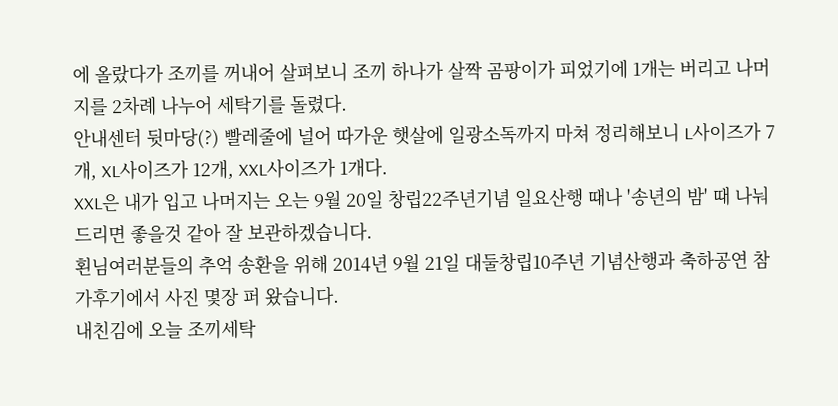에 올랐다가 조끼를 꺼내어 살펴보니 조끼 하나가 살짝 곰팡이가 피었기에 1개는 버리고 나머지를 2차례 나누어 세탁기를 돌렸다.
안내센터 뒷마당(?) 빨레줄에 널어 따가운 햇살에 일광소독까지 마쳐 정리해보니 L사이즈가 7개, XL사이즈가 12개, XXL사이즈가 1개다.
XXL은 내가 입고 나머지는 오는 9월 20일 창립22주년기념 일요산행 때나 '송년의 밤' 때 나눠드리면 좋을것 같아 잘 보관하겠습니다.
횐님여러분들의 추억 송환을 위해 2014년 9월 21일 대둘창립10주년 기념산행과 축하공연 참가후기에서 사진 몇장 퍼 왔습니다.
내친김에 오늘 조끼세탁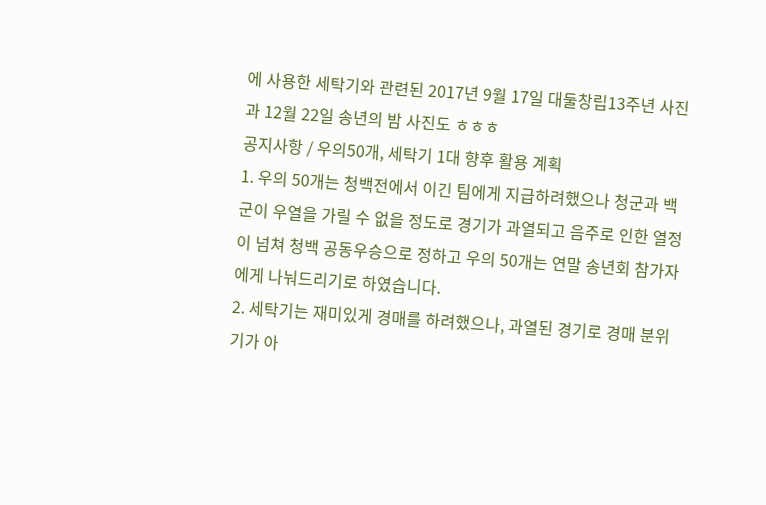에 사용한 세탁기와 관련된 2017년 9월 17일 대둘창립13주년 사진과 12월 22일 송년의 밤 사진도 ㅎㅎㅎ
공지사항 / 우의50개, 세탁기 1대 향후 활용 계획
1. 우의 50개는 청백전에서 이긴 팀에게 지급하려했으나 청군과 백군이 우열을 가릴 수 없을 정도로 경기가 과열되고 음주로 인한 열정이 넘쳐 청백 공동우승으로 정하고 우의 50개는 연말 송년회 참가자에게 나눠드리기로 하였습니다.
2. 세탁기는 재미있게 경매를 하려했으나, 과열된 경기로 경매 분위기가 아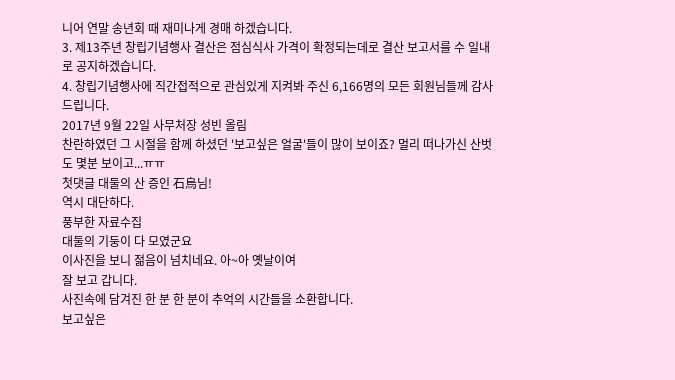니어 연말 송년회 때 재미나게 경매 하겠습니다.
3. 제13주년 창립기념행사 결산은 점심식사 가격이 확정되는데로 결산 보고서를 수 일내로 공지하겠습니다.
4. 창립기념행사에 직간접적으로 관심있게 지켜봐 주신 6,166명의 모든 회원님들께 감사드립니다.
2017년 9월 22일 사무처장 성빈 올림
찬란하였던 그 시절을 함께 하셨던 '보고싶은 얼굴'들이 많이 보이죠? 멀리 떠나가신 산벗도 몇분 보이고...ㅠㅠ
첫댓글 대둘의 산 증인 石烏님!
역시 대단하다.
풍부한 자료수집
대둘의 기둥이 다 모였군요
이사진을 보니 젊음이 넘치네요. 아~아 옛날이여
잘 보고 갑니다.
사진속에 담겨진 한 분 한 분이 추억의 시간들을 소환합니다.
보고싶은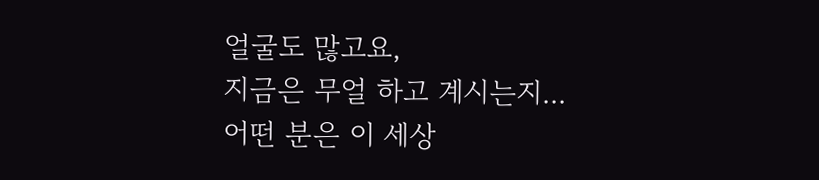얼굴도 많고요,
지금은 무얼 하고 계시는지...
어떤 분은 이 세상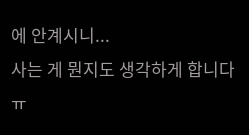에 안계시니...
사는 게 뭔지도 생각하게 합니다ㅠ